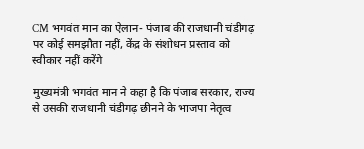CM भगवंत मान का ऐलान- पंजाब की राजधानी चंडीगढ़ पर कोई समझौता नहीं, केंद्र के संशोधन प्रस्ताव को स्वीकार नहीं करेंगे

मुख्यमंत्री भगवंत मान ने कहा है कि पंजाब सरकार, राज्य से उसकी राजधानी चंडीगढ़ छीनने के भाजपा नेतृत्व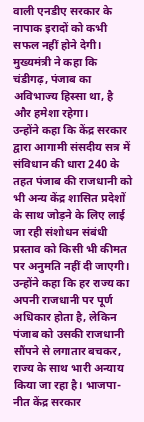वाली एनडीए सरकार के नापाक इरादों को कभी सफल नहीं होने देगी। मुख्यमंत्री ने कहा कि चंडीगढ़, पंजाब का अविभाज्य हिस्सा था, है और हमेशा रहेगा।
उन्होंने कहा कि केंद्र सरकार द्वारा आगामी संसदीय सत्र में संविधान की धारा 240 के तहत पंजाब की राजधानी को भी अन्य केंद्र शासित प्रदेशों के साथ जोड़ने के लिए लाई जा रही संशोधन संबंधी प्रस्ताव को किसी भी कीमत पर अनुमति नहीं दी जाएगी।
उन्होंने कहा कि हर राज्य का अपनी राजधानी पर पूर्ण अधिकार होता है, लेकिन पंजाब को उसकी राजधानी सौंपने से लगातार बचकर, राज्य के साथ भारी अन्याय किया जा रहा है। भाजपा-नीत केंद्र सरकार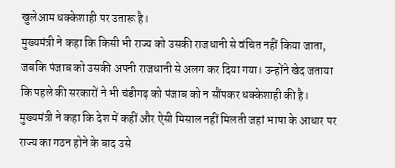खुलेआम धक्केशाही पर उतारू है।
मुख्यमंत्री ने कहा कि किसी भी राज्य को उसकी राजधानी से वंचित नहीं किया जाता, जबकि पंजाब को उसकी अपनी राजधानी से अलग कर दिया गया। उन्होंने खेद जताया कि पहले की सरकारों ने भी चंडीगढ़ को पंजाब को न सौंपकर धक्केशाही की है।
मुख्यमंत्री ने कहा कि देश में कहीं और ऐसी मिसाल नहीं मिलती जहां भाषा के आधार पर राज्य का गठन होने के बाद उसे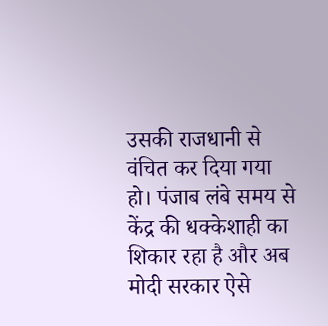उसकी राजधानी से वंचित कर दिया गया हो। पंजाब लंबे समय से केंद्र की धक्केशाही का शिकार रहा है और अब मोदी सरकार ऐसे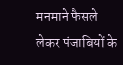मनमाने फैसले लेकर पंजाबियों के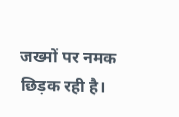जख्मों पर नमक छिड़क रही है।